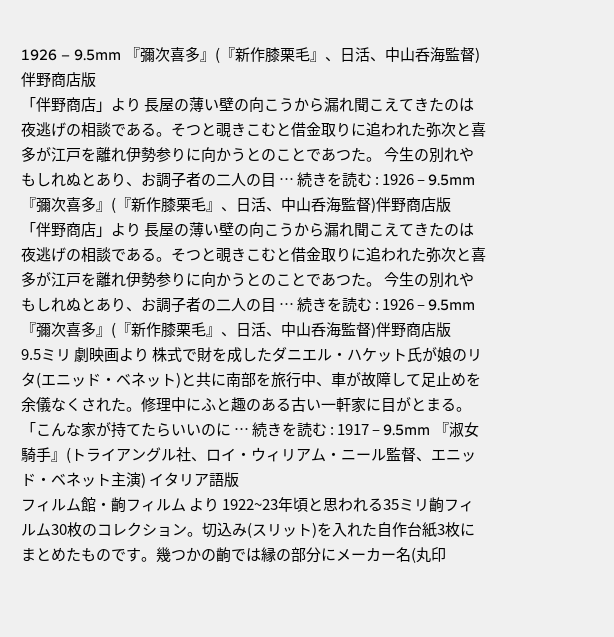1926 – 9.5mm 『彌次喜多』(『新作膝栗毛』、日活、中山呑海監督)伴野商店版
「伴野商店」より 長屋の薄い壁の向こうから漏れ聞こえてきたのは夜逃げの相談である。そつと覗きこむと借金取りに追われた弥次と喜多が江戸を離れ伊勢参りに向かうとのことであつた。 今生の別れやもしれぬとあり、お調子者の二人の目 … 続きを読む : 1926 – 9.5mm 『彌次喜多』(『新作膝栗毛』、日活、中山呑海監督)伴野商店版
「伴野商店」より 長屋の薄い壁の向こうから漏れ聞こえてきたのは夜逃げの相談である。そつと覗きこむと借金取りに追われた弥次と喜多が江戸を離れ伊勢参りに向かうとのことであつた。 今生の別れやもしれぬとあり、お調子者の二人の目 … 続きを読む : 1926 – 9.5mm 『彌次喜多』(『新作膝栗毛』、日活、中山呑海監督)伴野商店版
9.5ミリ 劇映画より 株式で財を成したダニエル・ハケット氏が娘のリタ(エニッド・ベネット)と共に南部を旅行中、車が故障して足止めを余儀なくされた。修理中にふと趣のある古い一軒家に目がとまる。「こんな家が持てたらいいのに … 続きを読む : 1917 – 9.5mm 『淑女騎手』(トライアングル社、ロイ・ウィリアム・ニール監督、エニッド・ベネット主演) イタリア語版
フィルム館・齣フィルム より 1922~23年頃と思われる35ミリ齣フィルム30枚のコレクション。切込み(スリット)を入れた自作台紙3枚にまとめたものです。幾つかの齣では縁の部分にメーカー名(丸印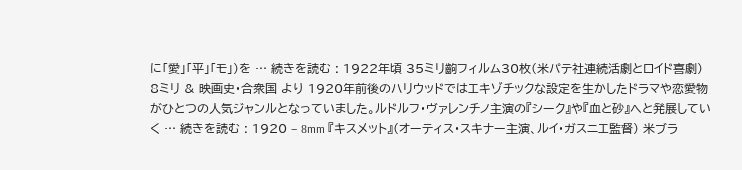に「愛」「平」「モ」)を … 続きを読む : 1922年頃 35ミリ齣フィルム30枚(米パテ社連続活劇とロイド喜劇)
8ミリ & 映画史・合衆国 より 1920年前後のハリウッドではエキゾチックな設定を生かしたドラマや恋愛物がひとつの人気ジャンルとなっていました。ルドルフ・ヴァレンチノ主演の『シーク』や『血と砂』へと発展していく … 続きを読む : 1920 – 8mm 『キスメット』(オーティス・スキナー主演、ルイ・ガスニエ監督) 米ブラ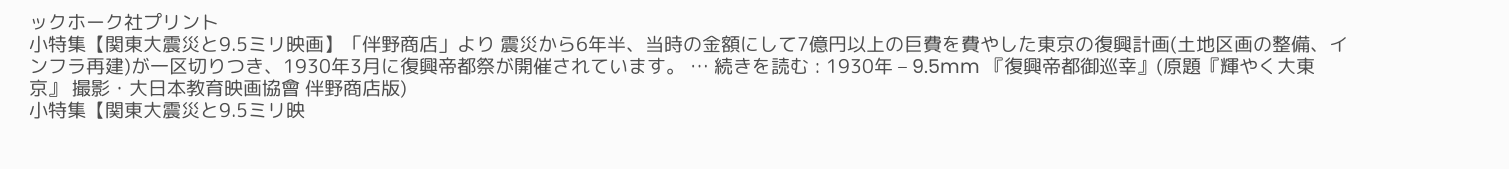ックホーク社プリント
小特集【関東大震災と9.5ミリ映画】「伴野商店」より 震災から6年半、当時の金額にして7億円以上の巨費を費やした東京の復興計画(土地区画の整備、インフラ再建)が一区切りつき、1930年3月に復興帝都祭が開催されています。 … 続きを読む : 1930年 – 9.5mm 『復興帝都御巡幸』(原題『輝やく大東京』 撮影・大日本教育映画協會 伴野商店版)
小特集【関東大震災と9.5ミリ映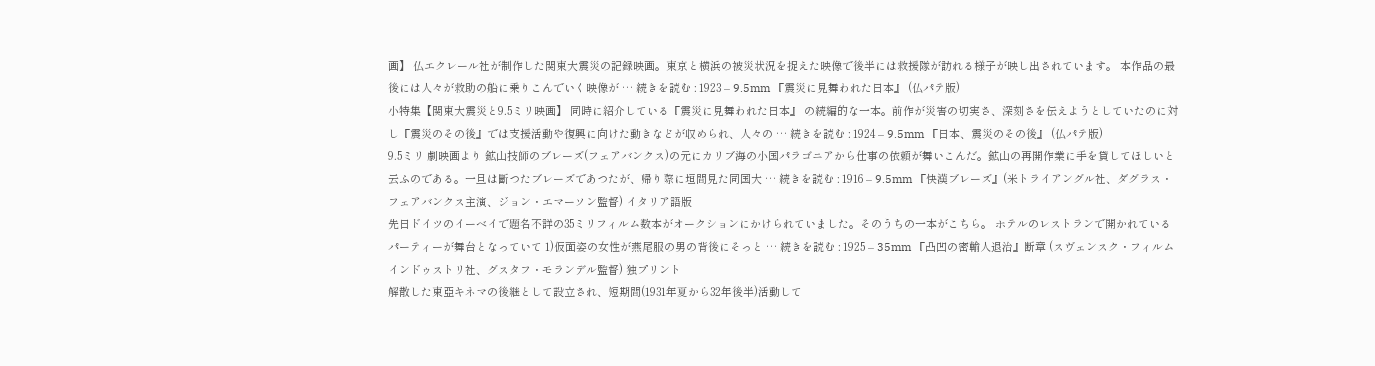画】 仏エクレール社が制作した関東大震災の記録映画。東京と横浜の被災状況を捉えた映像で後半には救援隊が訪れる様子が映し出されています。 本作品の最後には人々が救助の船に乗りこんでいく映像が … 続きを読む : 1923 – 9.5mm 『震災に見舞われた日本』 (仏パテ版)
小特集【関東大震災と9.5ミリ映画】 同時に紹介している『震災に見舞われた日本』 の続編的な一本。前作が災害の切実さ、深刻さを伝えようとしていたのに対し『震災のその後』では支援活動や復興に向けた動きなどが収められ、人々の … 続きを読む : 1924 – 9.5mm 『日本、震災のその後』 (仏パテ版)
9.5ミリ 劇映画より 鉱山技師のブレーズ(フェアバンクス)の元にカリブ海の小国パラゴニアから仕事の依頼が舞いこんだ。鉱山の再開作業に手を貸してほしいと云ふのである。一旦は斷つたブレーズであつたが、帰り際に垣間見た同国大 … 続きを読む : 1916 – 9.5mm 『快漢ブレーズ』(米トライアングル社、ダグラス・フェアバンクス主演、ジョン・エマーソン監督) イタリア語版
先日ドイツのイーベイで題名不詳の35ミリフィルム数本がオークションにかけられていました。そのうちの一本がこちら。 ホテルのレストランで開かれているパーティーが舞台となっていて 1)仮面姿の女性が燕尾服の男の背後にそっと … 続きを読む : 1925 – 35mm 『凸凹の密輸人退治』断章 (スヴェンスク・フィルムインドゥストリ社、グスタフ・モランデル監督) 独プリント
解散した東亞キネマの後継として設立され、短期間(1931年夏から32年後半)活動して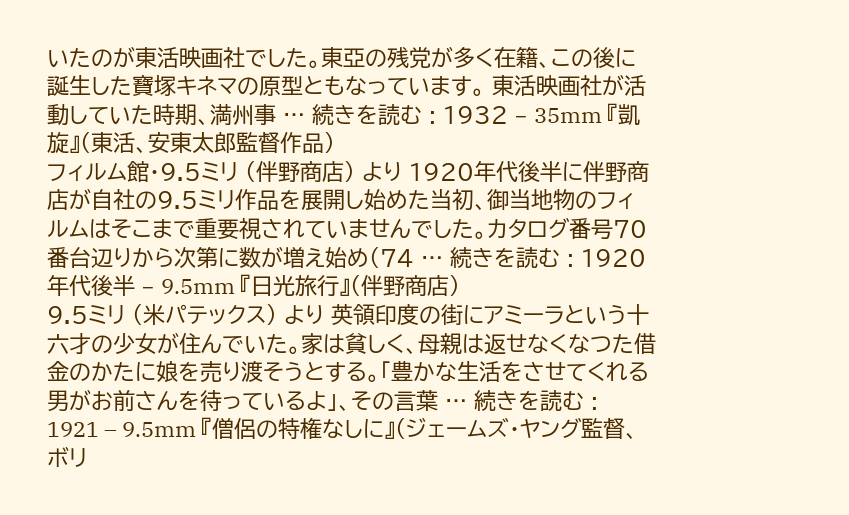いたのが東活映画社でした。東亞の残党が多く在籍、この後に誕生した寶塚キネマの原型ともなっています。 東活映画社が活動していた時期、満州事 … 続きを読む : 1932 – 35mm 『凱旋』(東活、安東太郎監督作品)
フィルム館・9.5ミリ (伴野商店) より 1920年代後半に伴野商店が自社の9.5ミリ作品を展開し始めた当初、御当地物のフィルムはそこまで重要視されていませんでした。カタログ番号70番台辺りから次第に数が増え始め(74 … 続きを読む : 1920年代後半 – 9.5mm 『日光旅行』(伴野商店)
9.5ミリ (米パテックス) より 英領印度の街にアミーラという十六才の少女が住んでいた。家は貧しく、母親は返せなくなつた借金のかたに娘を売り渡そうとする。「豊かな生活をさせてくれる男がお前さんを待っているよ」、その言葉 … 続きを読む : 1921 – 9.5mm 『僧侶の特権なしに』(ジェームズ・ヤング監督、ボリ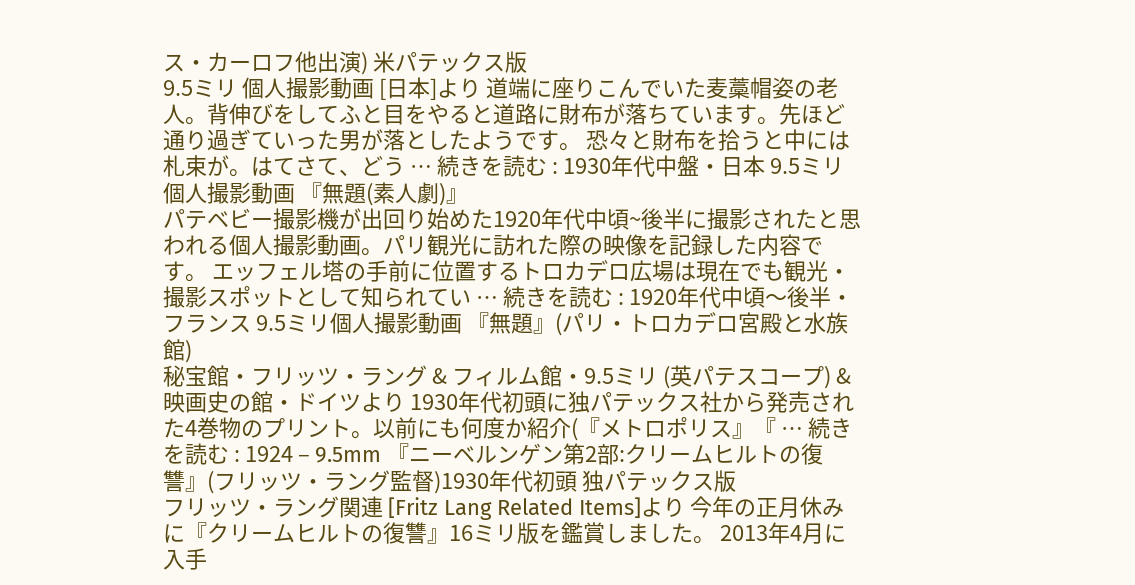ス・カーロフ他出演) 米パテックス版
9.5ミリ 個人撮影動画 [日本]より 道端に座りこんでいた麦藁帽姿の老人。背伸びをしてふと目をやると道路に財布が落ちています。先ほど通り過ぎていった男が落としたようです。 恐々と財布を拾うと中には札束が。はてさて、どう … 続きを読む : 1930年代中盤・日本 9.5ミリ個人撮影動画 『無題(素人劇)』
パテベビー撮影機が出回り始めた1920年代中頃~後半に撮影されたと思われる個人撮影動画。パリ観光に訪れた際の映像を記録した内容です。 エッフェル塔の手前に位置するトロカデロ広場は現在でも観光・撮影スポットとして知られてい … 続きを読む : 1920年代中頃〜後半・フランス 9.5ミリ個人撮影動画 『無題』(パリ・トロカデロ宮殿と水族館)
秘宝館・フリッツ・ラング & フィルム館・9.5ミリ (英パテスコープ) & 映画史の館・ドイツより 1930年代初頭に独パテックス社から発売された4巻物のプリント。以前にも何度か紹介(『メトロポリス』『 … 続きを読む : 1924 – 9.5mm 『ニーベルンゲン第2部:クリームヒルトの復讐』(フリッツ・ラング監督)1930年代初頭 独パテックス版
フリッツ・ラング関連 [Fritz Lang Related Items]より 今年の正月休みに『クリームヒルトの復讐』16ミリ版を鑑賞しました。 2013年4月に入手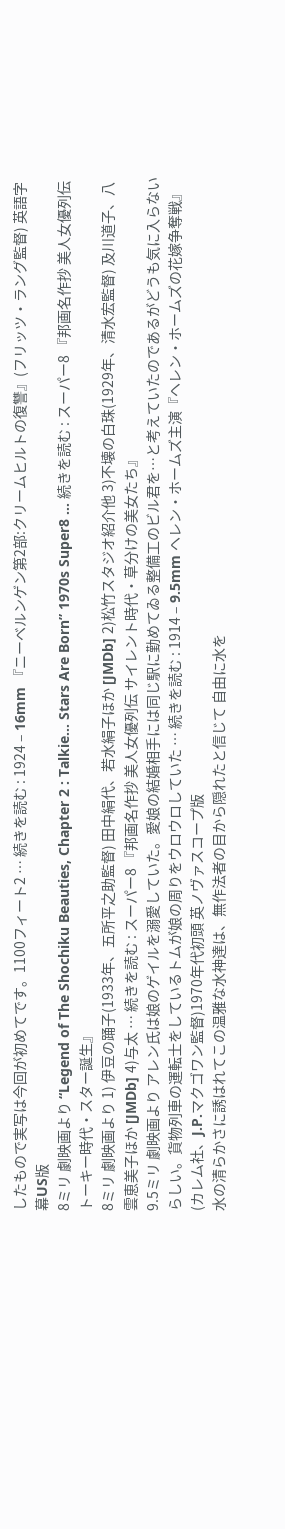したもので実写は今回が初めてです。1100フィート2 … 続きを読む : 1924 – 16mm 『ニーベルンゲン第2部:クリームヒルトの復讐』(フリッツ・ラング監督) 英語字幕US版
8ミリ 劇映画より “Legend of The Shochiku Beauties, Chapter 2 : Talkie… Stars Are Born” 1970s Super8 … 続きを読む : スーパー8 『邦画名作抄 美人女優列伝 トーキー時代・スター誕生』
8ミリ 劇映画より 1) 伊豆の踊子(1933年、五所平之助監督) 田中絹代、若水絹子ほか [JMDb] 2)松竹スタジオ紹介他 3)不壊の白珠(1929年、清水宏監督) 及川道子、八雲恵美子ほか [JMDb] 4)与太 … 続きを読む : スーパー8 『邦画名作抄 美人女優列伝 サイレント時代・草分けの美女たち』
9.5ミリ 劇映画より アレン氏は娘のゲイルを溺愛していた。愛娘の結婚相手には同じ駅に勤めてゐる整備工のビル君を…と考えていたのであるがどうも気に入らないらしい。貨物列車の運転士をしているトムが娘の周りをウロウロしていた … 続きを読む : 1914 – 9.5mm ヘレン・ホームズ主演『ヘレン・ホームズの花嫁争奪戦』(カレム社、J.P.マクゴワン監督)1970年代初頭 英ノヴァスコープ版
水の清らかさに誘はれてこの温雅な水神達は、無作法者の目から隠れたと信じて 自由に水を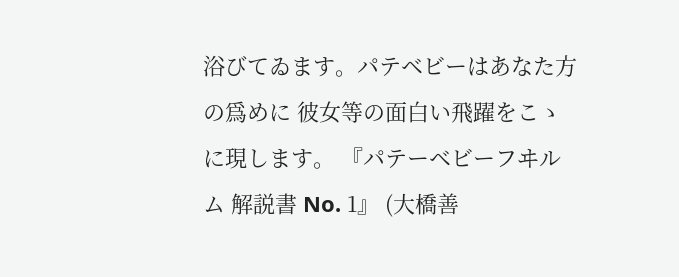浴びてゐます。パテベビーはあなた方の爲めに 彼女等の面白い飛躍をこゝに現します。 『パテーベビーフヰルム 解説書 No. 1』 (大橋善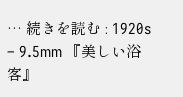… 続きを読む : 1920s – 9.5mm 『美しい浴客』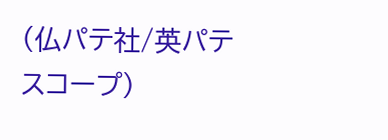(仏パテ社/英パテスコープ)